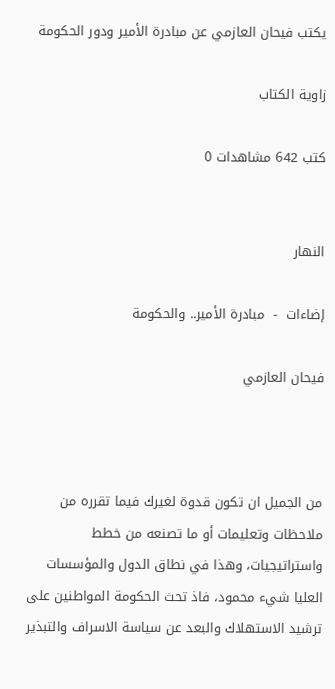يكتب فيحان العازمي عن مبادرة الأمير ودور الحكومة

زاوية الكتاب

كتب 642 مشاهدات 0


النهار

إضاءات  -  مبادرة الأمير.. والحكومة

فيحان العازمي



من الجميل ان تكون قدوة لغيرك فيما تقرره من ملاحظات وتعليمات أو ما تصنعه من خطط واستراتيجيات، وهذا في نطاق الدول والمؤسسات العليا شيء محمود، فاذ تحث الحكومة المواطنين على ترشيد الاستهلاك والبعد عن سياسة الاسراف والتبذير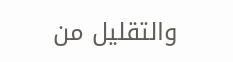والتقليل من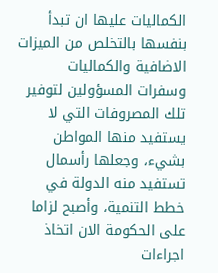الكماليات عليها ان تبدأ بنفسها بالتخلص من الميزات الاضافية والكماليات وسفرات المسؤولين لتوفير تلك المصروفات التي لا يستفيد منها المواطن بشيء، وجعلها رأسمال تستفيد منه الدولة في خطط التنمية، وأصبح لزاما على الحكومة الان اتخاذ اجراءات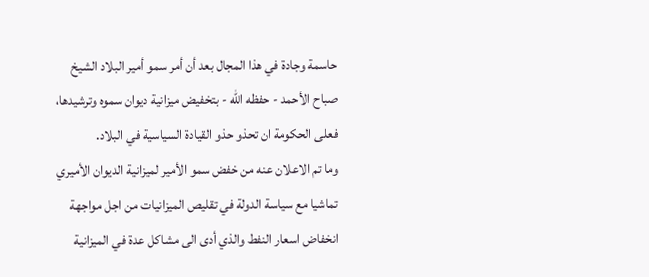حاسمة وجادة في هذا المجال بعد أن أمر سمو أمير البلاد الشيخ صباح الأحمد - حفظه الله - بتخفيض ميزانية ديوان سموه وترشيدها، فعلى الحكومة ان تحذو حذو القيادة السياسية في البلاد.
وما تم الاعلان عنه من خفض سمو الأمير لميزانية الديوان الأميري تماشيا مع سياسة الدولة في تقليص الميزانيات من اجل مواجهة انخفاض اسعار النفط والذي أدى الى مشاكل عدة في الميزانية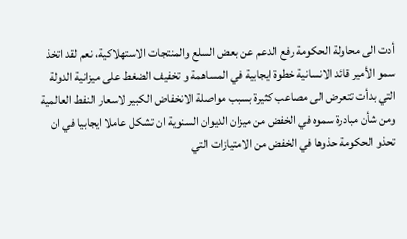أدت الى محاولة الحكومة رفع الدعم عن بعض السلع والمنتجات الاستهلاكية، نعم لقد اتخذ سمو الأمير قائد الانسانية خطوة ايجابية في المساهمة و تخفيف الضغط على ميزانية الدولة التي بدأت تتعرض الى مصاعب كثيرة بسبب مواصلة الانخفاض الكبير لاسعار النفط العالمية ومن شأن مبادرة سموه في الخفض من ميزان الديوان السنوية ان تشكل عاملا ايجابيا في ان تحذو الحكومة حذوها في الخفض من الامتيازات التي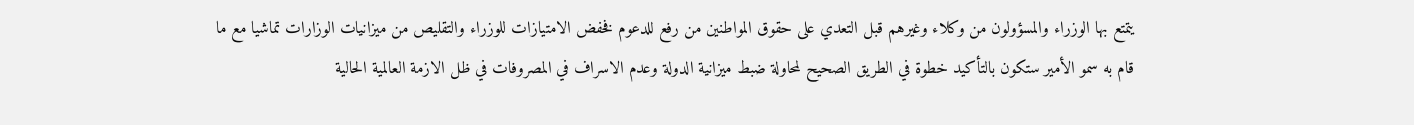يتمتع بها الوزراء والمسؤولون من وكلاء وغيرهم قبل التعدي على حقوق المواطنين من رفع للدعوم فخفض الامتيازات للوزراء والتقليص من ميزانيات الوزارات تماشيا مع ما قام به سمو الأمير ستكون بالتأكيد خطوة في الطريق الصحيح لمحاولة ضبط ميزانية الدولة وعدم الاسراف في المصروفات في ظل الازمة العالمية الحالية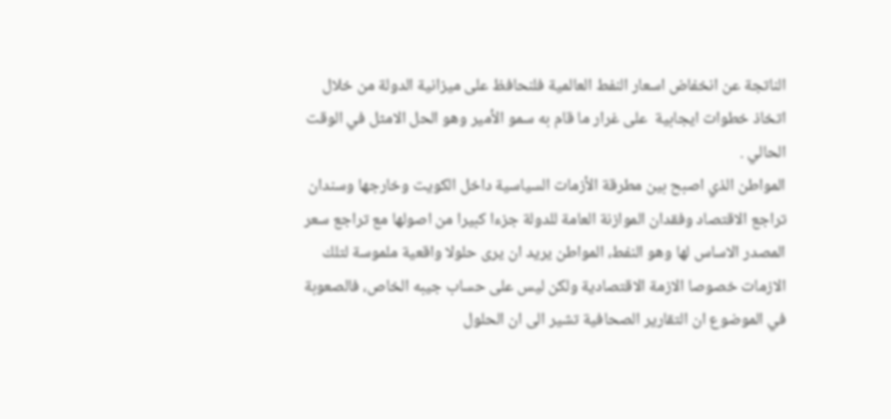الناتجة عن انخفاض اسعار النفط العالمية فلنحافظ على ميزانية الدولة من خلال اتخاذ خطوات ايجابية  على غرار ما قام به سمو الأمير وهو الحل الامثل في الوقت الحالي .
المواطن الذي اصبح بين مطرقة الأزمات السياسية داخل الكويت وخارجها وسندان تراجع الاقتصاد وفقدان الموازنة العامة للدولة جزءا كبيرا من اصولها مع تراجع سعر المصدر الاساس لها وهو النفط، المواطن يريد ان يرى حلولا واقعية ملموسة لتلك الازمات خصوصا الازمة الاقتصادية ولكن ليس على حساب جيبه الخاص، فالصعوبة في الموضوع ان التقارير الصحافية تشير الى ان الحلول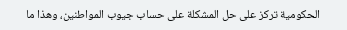الحكومية تركز على حل المشكلة على حساب جيوب المواطنين، وهذا ما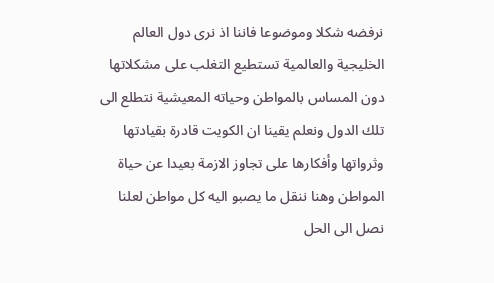نرفضه شكلا وموضوعا فاننا اذ نرى دول العالم الخليجية والعالمية تستطيع التغلب على مشكلاتها دون المساس بالمواطن وحياته المعيشية نتطلع الى تلك الدول ونعلم يقينا ان الكويت قادرة بقيادتها وثرواتها وأفكارها على تجاوز الازمة بعيدا عن حياة المواطن وهنا ننقل ما يصبو اليه كل مواطن لعلنا نصل الى الحل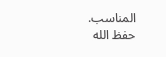المناسب.
حفظ الله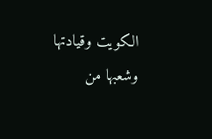الكويت وقيادتها وشعبها من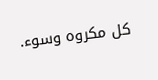كل مكروه وسوء.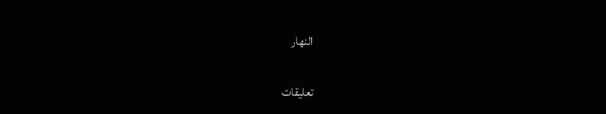النهار

تعليقات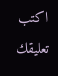اكتب تعليقك